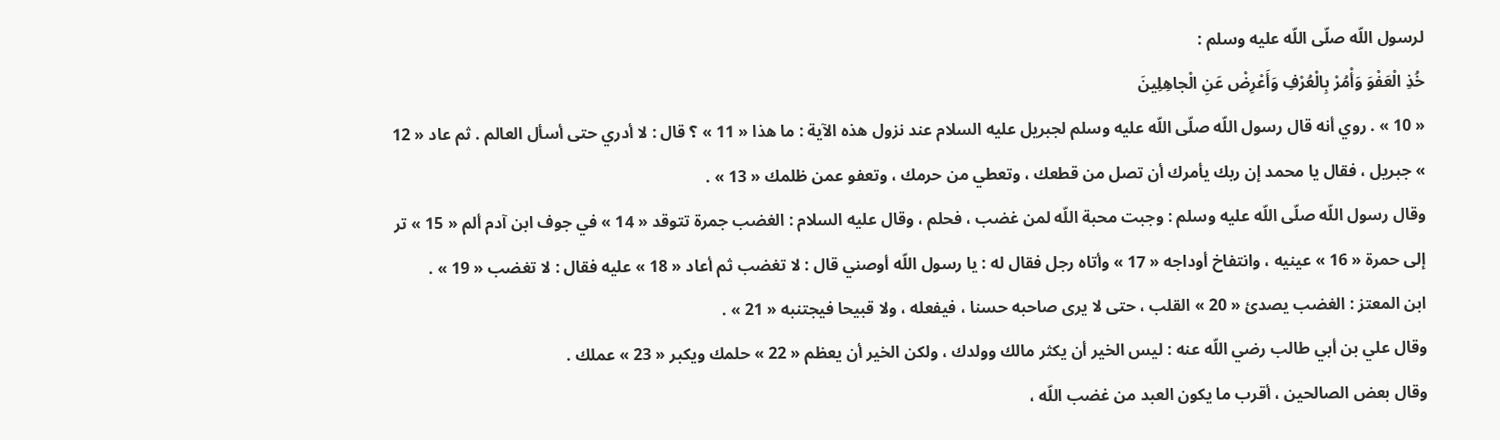لرسول اللّه صلّى اللّه عليه وسلم :
خُذِ الْعَفْوَ وَأْمُرْ بِالْعُرْفِ وَأَعْرِضْ عَنِ الْجاهِلِينَ
« 10 » . روي أنه قال رسول اللّه صلّى اللّه عليه وسلم لجبريل عليه السلام عند نزول هذه الآية : ما هذا « 11 » ؟ قال : لا أدري حتى أسأل العالم . ثم عاد « 12 » جبريل ، فقال يا محمد إن ربك يأمرك أن تصل من قطعك ، وتعطي من حرمك ، وتعفو عمن ظلمك « 13 » .
وقال رسول اللّه صلّى اللّه عليه وسلم : وجبت محبة اللّه لمن غضب ، فحلم ، وقال عليه السلام : الغضب جمرة تتوقد « 14 » في جوف ابن آدم ألم « 15 » تر إلى حمرة « 16 » عينيه ، وانتفاخ أوداجه « 17 » وأتاه رجل فقال له : يا رسول اللّه أوصني قال : لا تغضب ثم أعاد « 18 » عليه فقال : لا تغضب « 19 » .
ابن المعتز : الغضب يصدئ « 20 » القلب ، حتى لا يرى صاحبه حسنا ، فيفعله ، ولا قبيحا فيجتنبه « 21 » .
وقال علي بن أبي طالب رضي اللّه عنه : ليس الخير أن يكثر مالك وولدك ، ولكن الخير أن يعظم « 22 » حلمك ويكبر « 23 » عملك .
وقال بعض الصالحين ، أقرب ما يكون العبد من غضب اللّه ،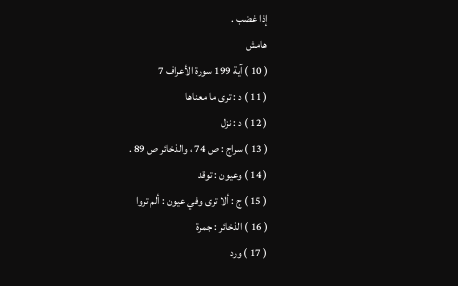إذا غضب .
هامش
( 10 ) آية 199 سورة الأعراف 7
( 11 ) د : ترى ما معناها
( 12 ) د : نزل
( 13 ) سراج : ص 74 ، والذخائر ص 89 .
( 14 ) وعيون : توقد
( 15 ) ج : ألا ترى وفي عيون : ألم تروا
( 16 ) الذخائر : جمرة
( 17 ) ورد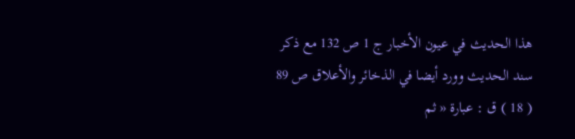هذا الحديث في عيون الأخبار ج 1 ص 132 مع ذكر سند الحديث وورد أيضا في الذخائر والأعلاق ص 89
( 18 ) ق : عبارة « ثم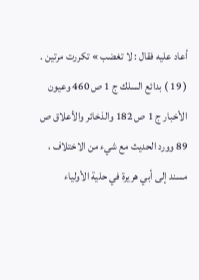أعاد عليه فقال : لا تغضب » تكررت مرتين .
( 19 ) بدائع السلك ج 1 ص 460 وعيون الأخبار ج 1 ص 182 والذخائر والأعلاق ص 89 وورد الحديث مع شيء من الاختلاف ، مسند إلى أبي هريرة في حلية الأولياء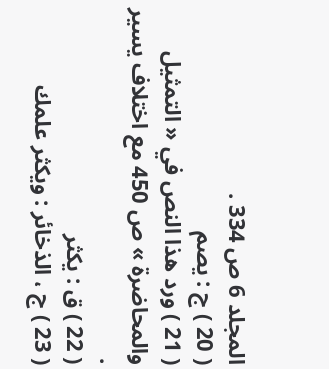المجلد 6 ص 334 .
( 20 ) ج : يصم
( 21 ) ورد هذا النص في « التمثيل والمحاضرة » ص 450 مع اختلاف يسير .
( 22 ) ق : يكثر
( 23 ) ج ، الذخائر : ويكثر علمك